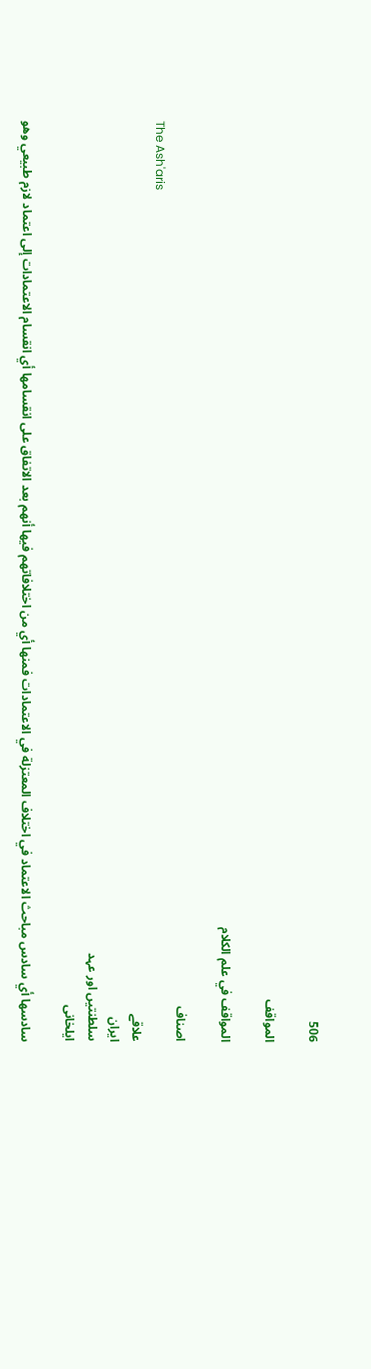506

المواقف

المواقف في علم الكلام

اصناف
The Ash'aris
علاقے
ایران
سلطنتیں اور عہد
ایلخانی

سادسها أي سادس مباحث الاعتماد في اختلاف المعتزلة في الاعتمادات فمنها أي من اختلافاتهم فيها أنهم بعد الاتفاق على انقسامها أي انقسام الاعتمادات إلى اعتماد لازم طبيعي وهو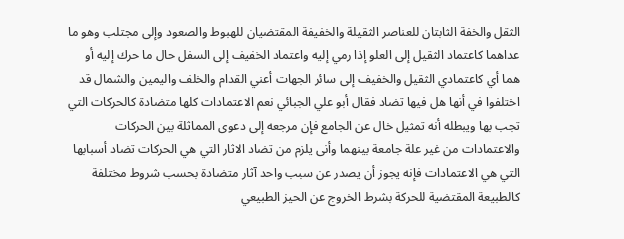الثقل والخفة الثابتان للعناصر الثقيلة والخفيفة المقتضيان للهبوط والصعود وإلى مجتلب وهو ما عداهما كاعتماد الثقيل إلى العلو إذا رمي إليه واعتماد الخفيف إلى السفل حال ما حرك إليه أو هما أي كاعتمادي الثقيل والخفيف إلى سائر الجهات أعني القدام والخلف واليمين والشمال قد اختلفوا في أنها هل فيها تضاد فقال أبو علي الجبائي نعم الاعتمادات كلها متضادة كالحركات التي تجب بها ويبطله أنه تمثيل خال عن الجامع فإن مرجعه إلى دعوى المماثلة بين الحركات والاعتمادات من غير علة جامعة بينهما وأنى يلزم من تضاد الاثار التي هي الحركات تضاد أسبابها التي هي الاعتمادات فإنه يجوز أن يصدر عن سبب واحد آثار متضادة بحسب شروط مختلفة كالطبيعة المقتضية للحركة بشرط الخروج عن الحيز الطبيعي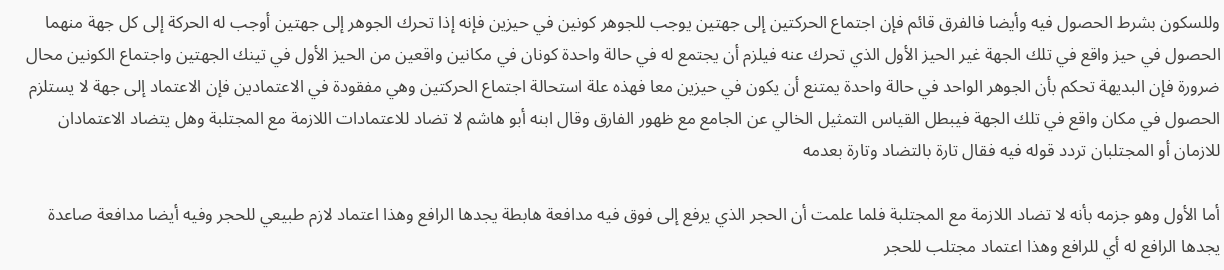وللسكون بشرط الحصول فيه وأيضا فالفرق قائم فإن اجتماع الحركتين إلى جهتين يوجب للجوهر كونين في حيزين فإنه إذا تحرك الجوهر إلى جهتين أوجب له الحركة إلى كل جهة منهما الحصول في حيز واقع في تلك الجهة غير الحيز الأول الذي تحرك عنه فيلزم أن يجتمع له في حالة واحدة كونان في مكانين واقعين من الحيز الأول في تينك الجهتين واجتماع الكونين محال ضرورة فإن البديهة تحكم بأن الجوهر الواحد في حالة واحدة يمتنع أن يكون في حيزين معا فهذه علة استحالة اجتماع الحركتين وهي مفقودة في الاعتمادين فإن الاعتماد إلى جهة لا يستلزم الحصول في مكان واقع في تلك الجهة فيبطل القياس التمثيل الخالي عن الجامع مع ظهور الفارق وقال ابنه أبو هاشم لا تضاد للاعتمادات اللازمة مع المجتلبة وهل يتضاد الاعتمادان للازمان أو المجتلبان تردد قوله فيه فقال تارة بالتضاد وتارة بعدمه

أما الأول وهو جزمه بأنه لا تضاد اللازمة مع المجتلبة فلما علمت أن الحجر الذي يرفع إلى فوق فيه مدافعة هابطة يجدها الرافع وهذا اعتماد لازم طبيعي للحجر وفيه أيضا مدافعة صاعدة يجدها الرافع له أي للرافع وهذا اعتماد مجتلب للحجر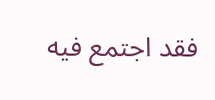فقد اجتمع فيه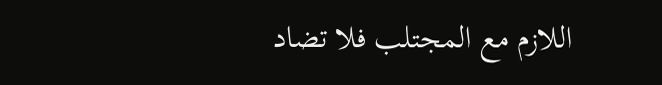اللازم مع المجتلب فلا تضاد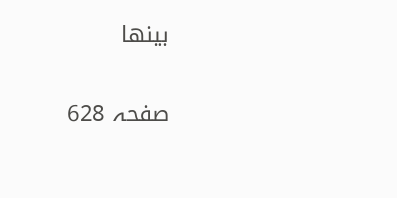بينها

صفحہ 628